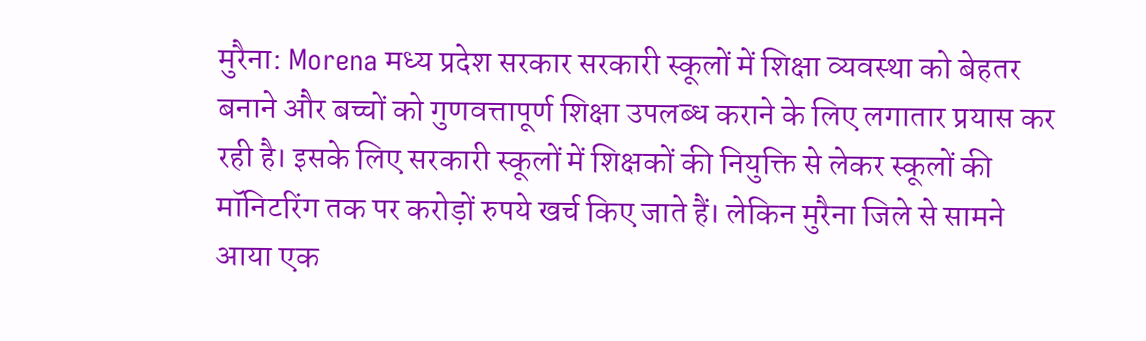मुरैना: Morena मध्य प्रदेश सरकार सरकारी स्कूलों में शिक्षा व्यवस्था को बेहतर बनाने और बच्चों को गुणवत्तापूर्ण शिक्षा उपलब्ध कराने के लिए लगातार प्रयास कर रही है। इसके लिए सरकारी स्कूलों में शिक्षकों की नियुक्ति से लेकर स्कूलों की मॉनिटरिंग तक पर करोड़ों रुपये खर्च किए जाते हैं। लेकिन मुरैना जिले से सामने आया एक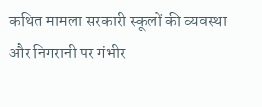कथित मामला सरकारी स्कूलों की व्यवस्था और निगरानी पर गंभीर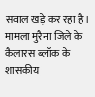सवाल खड़े कर रहा है।
मामला मुरैना जिले के कैलारस ब्लॉक के शासकीय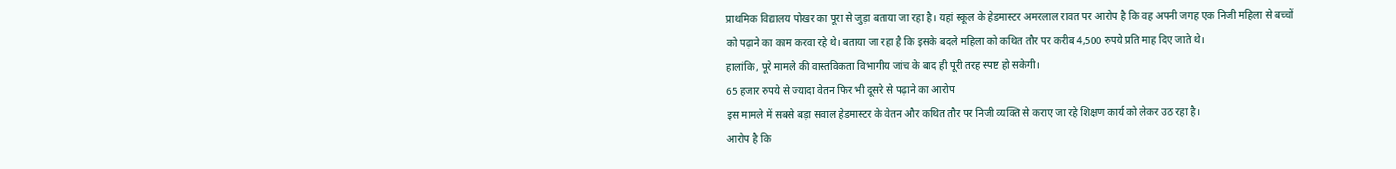प्राथमिक विद्यालय पोखर का पूरा से जुड़ा बताया जा रहा है। यहां स्कूल के हेडमास्टर अमरलाल रावत पर आरोप है कि वह अपनी जगह एक निजी महिला से बच्चों को पढ़ाने का काम करवा रहे थे। बताया जा रहा है कि इसके बदले महिला को कथित तौर पर करीब 4,500 रुपये प्रति माह दिए जाते थे।
हालांकि, पूरे मामले की वास्तविकता विभागीय जांच के बाद ही पूरी तरह स्पष्ट हो सकेगी।
65 हजार रुपये से ज्यादा वेतन फिर भी दूसरे से पढ़ाने का आरोप
इस मामले में सबसे बड़ा सवाल हेडमास्टर के वेतन और कथित तौर पर निजी व्यक्ति से कराए जा रहे शिक्षण कार्य को लेकर उठ रहा है।
आरोप है कि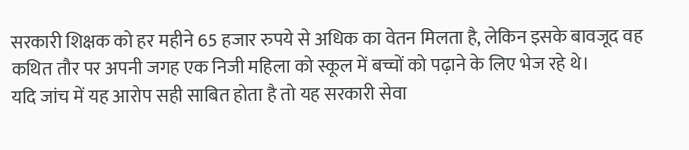सरकारी शिक्षक को हर महीने 65 हजार रुपये से अधिक का वेतन मिलता है, लेकिन इसके बावजूद वह कथित तौर पर अपनी जगह एक निजी महिला को स्कूल में बच्चों को पढ़ाने के लिए भेज रहे थे।
यदि जांच में यह आरोप सही साबित होता है तो यह सरकारी सेवा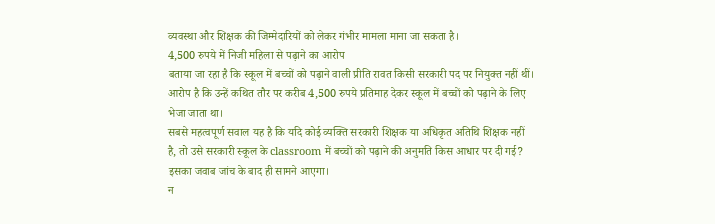व्यवस्था और शिक्षक की जिम्मेदारियों को लेकर गंभीर मामला माना जा सकता है।
4,500 रुपये में निजी महिला से पढ़ाने का आरोप
बताया जा रहा है कि स्कूल में बच्चों को पढ़ाने वाली प्रीति रावत किसी सरकारी पद पर नियुक्त नहीं थीं। आरोप है कि उन्हें कथित तौर पर करीब 4,500 रुपये प्रतिमाह देकर स्कूल में बच्चों को पढ़ाने के लिए भेजा जाता था।
सबसे महत्वपूर्ण सवाल यह है कि यदि कोई व्यक्ति सरकारी शिक्षक या अधिकृत अतिथि शिक्षक नहीं है, तो उसे सरकारी स्कूल के classroom में बच्चों को पढ़ाने की अनुमति किस आधार पर दी गई?
इसका जवाब जांच के बाद ही सामने आएगा।
न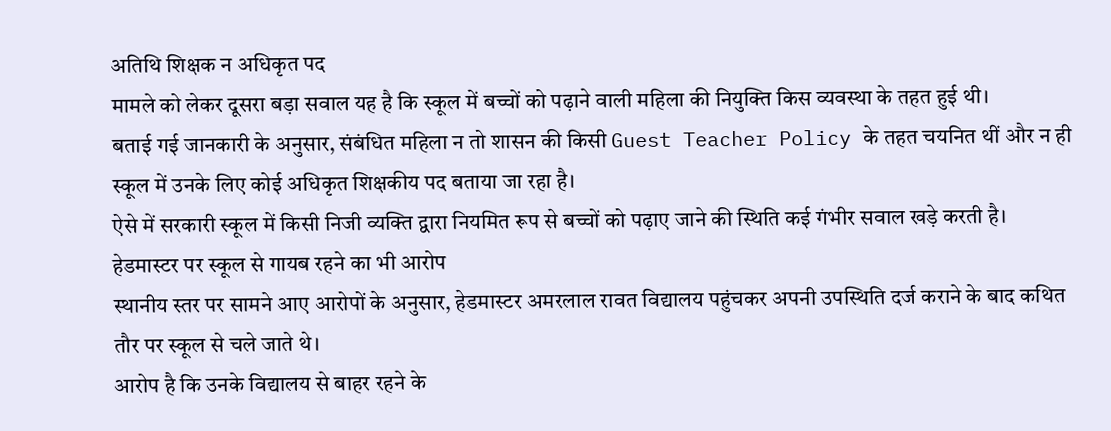अतिथि शिक्षक न अधिकृत पद
मामले को लेकर दूसरा बड़ा सवाल यह है कि स्कूल में बच्चों को पढ़ाने वाली महिला की नियुक्ति किस व्यवस्था के तहत हुई थी।
बताई गई जानकारी के अनुसार, संबंधित महिला न तो शासन की किसी Guest Teacher Policy के तहत चयनित थीं और न ही स्कूल में उनके लिए कोई अधिकृत शिक्षकीय पद बताया जा रहा है।
ऐसे में सरकारी स्कूल में किसी निजी व्यक्ति द्वारा नियमित रूप से बच्चों को पढ़ाए जाने की स्थिति कई गंभीर सवाल खड़े करती है।
हेडमास्टर पर स्कूल से गायब रहने का भी आरोप
स्थानीय स्तर पर सामने आए आरोपों के अनुसार, हेडमास्टर अमरलाल रावत विद्यालय पहुंचकर अपनी उपस्थिति दर्ज कराने के बाद कथित तौर पर स्कूल से चले जाते थे।
आरोप है कि उनके विद्यालय से बाहर रहने के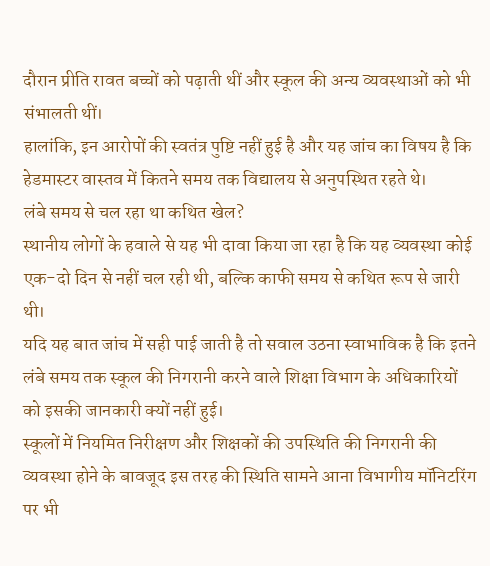दौरान प्रीति रावत बच्चों को पढ़ाती थीं और स्कूल की अन्य व्यवस्थाओं को भी संभालती थीं।
हालांकि, इन आरोपों की स्वतंत्र पुष्टि नहीं हुई है और यह जांच का विषय है कि हेडमास्टर वास्तव में कितने समय तक विद्यालय से अनुपस्थित रहते थे।
लंबे समय से चल रहा था कथित खेल?
स्थानीय लोगों के हवाले से यह भी दावा किया जा रहा है कि यह व्यवस्था कोई एक-दो दिन से नहीं चल रही थी, बल्कि काफी समय से कथित रूप से जारी थी।
यदि यह बात जांच में सही पाई जाती है तो सवाल उठना स्वाभाविक है कि इतने लंबे समय तक स्कूल की निगरानी करने वाले शिक्षा विभाग के अधिकारियों को इसकी जानकारी क्यों नहीं हुई।
स्कूलों में नियमित निरीक्षण और शिक्षकों की उपस्थिति की निगरानी की व्यवस्था होने के बावजूद इस तरह की स्थिति सामने आना विभागीय मॉनिटरिंग पर भी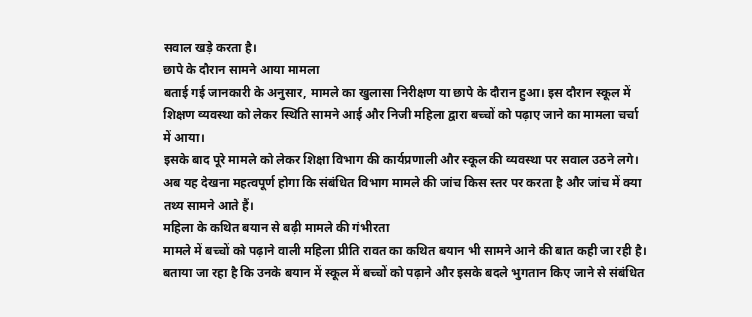सवाल खड़े करता है।
छापे के दौरान सामने आया मामला
बताई गई जानकारी के अनुसार, मामले का खुलासा निरीक्षण या छापे के दौरान हुआ। इस दौरान स्कूल में शिक्षण व्यवस्था को लेकर स्थिति सामने आई और निजी महिला द्वारा बच्चों को पढ़ाए जाने का मामला चर्चा में आया।
इसके बाद पूरे मामले को लेकर शिक्षा विभाग की कार्यप्रणाली और स्कूल की व्यवस्था पर सवाल उठने लगे।
अब यह देखना महत्वपूर्ण होगा कि संबंधित विभाग मामले की जांच किस स्तर पर करता है और जांच में क्या तथ्य सामने आते हैं।
महिला के कथित बयान से बढ़ी मामले की गंभीरता
मामले में बच्चों को पढ़ाने वाली महिला प्रीति रावत का कथित बयान भी सामने आने की बात कही जा रही है। बताया जा रहा है कि उनके बयान में स्कूल में बच्चों को पढ़ाने और इसके बदले भुगतान किए जाने से संबंधित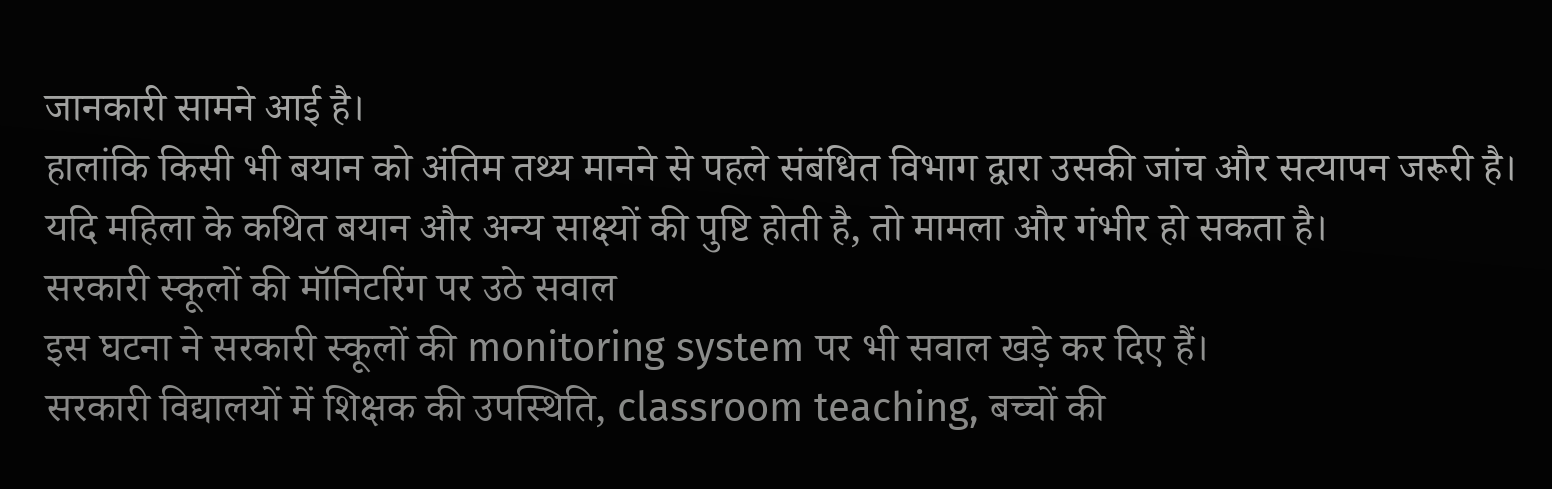जानकारी सामने आई है।
हालांकि किसी भी बयान को अंतिम तथ्य मानने से पहले संबंधित विभाग द्वारा उसकी जांच और सत्यापन जरूरी है।
यदि महिला के कथित बयान और अन्य साक्ष्यों की पुष्टि होती है, तो मामला और गंभीर हो सकता है।
सरकारी स्कूलों की मॉनिटरिंग पर उठे सवाल
इस घटना ने सरकारी स्कूलों की monitoring system पर भी सवाल खड़े कर दिए हैं।
सरकारी विद्यालयों में शिक्षक की उपस्थिति, classroom teaching, बच्चों की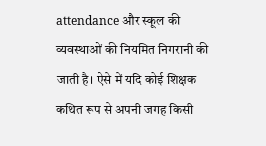attendance और स्कूल की व्यवस्थाओं की नियमित निगरानी की जाती है। ऐसे में यदि कोई शिक्षक कथित रूप से अपनी जगह किसी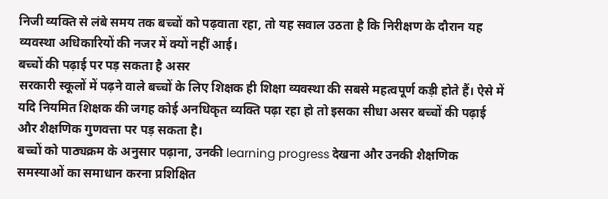निजी व्यक्ति से लंबे समय तक बच्चों को पढ़वाता रहा, तो यह सवाल उठता है कि निरीक्षण के दौरान यह व्यवस्था अधिकारियों की नजर में क्यों नहीं आई।
बच्चों की पढ़ाई पर पड़ सकता है असर
सरकारी स्कूलों में पढ़ने वाले बच्चों के लिए शिक्षक ही शिक्षा व्यवस्था की सबसे महत्वपूर्ण कड़ी होते हैं। ऐसे में यदि नियमित शिक्षक की जगह कोई अनधिकृत व्यक्ति पढ़ा रहा हो तो इसका सीधा असर बच्चों की पढ़ाई और शैक्षणिक गुणवत्ता पर पड़ सकता है।
बच्चों को पाठ्यक्रम के अनुसार पढ़ाना, उनकी learning progress देखना और उनकी शैक्षणिक समस्याओं का समाधान करना प्रशिक्षित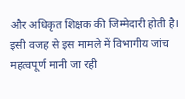और अधिकृत शिक्षक की जिम्मेदारी होती है।
इसी वजह से इस मामले में विभागीय जांच महत्वपूर्ण मानी जा रही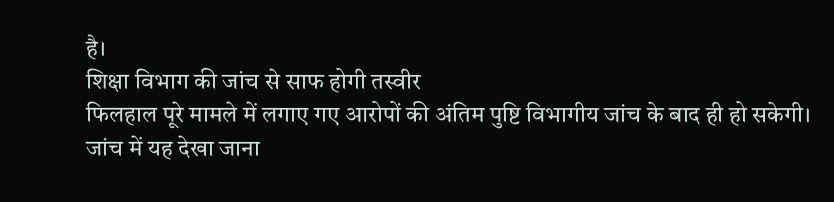है।
शिक्षा विभाग की जांच से साफ होगी तस्वीर
फिलहाल पूरे मामले में लगाए गए आरोपों की अंतिम पुष्टि विभागीय जांच के बाद ही हो सकेगी। जांच में यह देखा जाना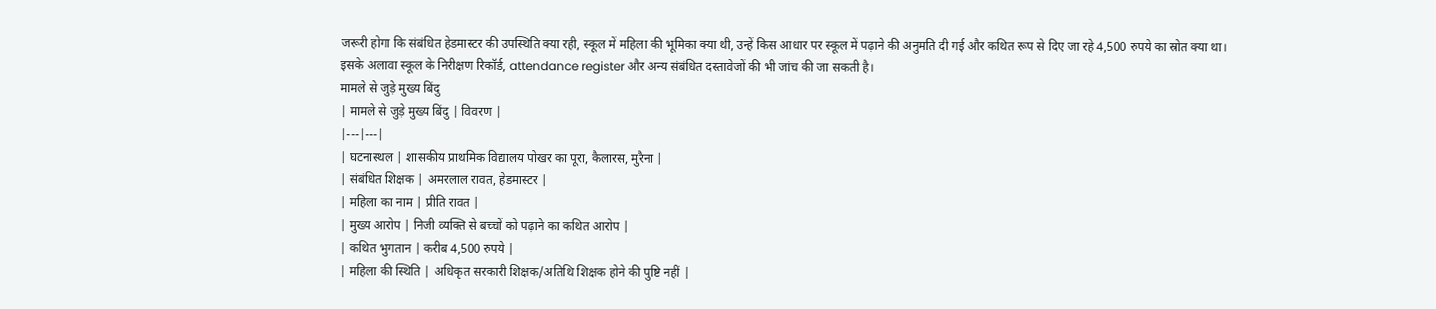जरूरी होगा कि संबंधित हेडमास्टर की उपस्थिति क्या रही, स्कूल में महिला की भूमिका क्या थी, उन्हें किस आधार पर स्कूल में पढ़ाने की अनुमति दी गई और कथित रूप से दिए जा रहे 4,500 रुपये का स्रोत क्या था।
इसके अलावा स्कूल के निरीक्षण रिकॉर्ड, attendance register और अन्य संबंधित दस्तावेजों की भी जांच की जा सकती है।
मामले से जुड़े मुख्य बिंदु
| मामले से जुड़े मुख्य बिंदु | विवरण |
|---|---|
| घटनास्थल | शासकीय प्राथमिक विद्यालय पोखर का पूरा, कैलारस, मुरैना |
| संबंधित शिक्षक | अमरलाल रावत, हेडमास्टर |
| महिला का नाम | प्रीति रावत |
| मुख्य आरोप | निजी व्यक्ति से बच्चों को पढ़ाने का कथित आरोप |
| कथित भुगतान | करीब 4,500 रुपये |
| महिला की स्थिति | अधिकृत सरकारी शिक्षक/अतिथि शिक्षक होने की पुष्टि नहीं |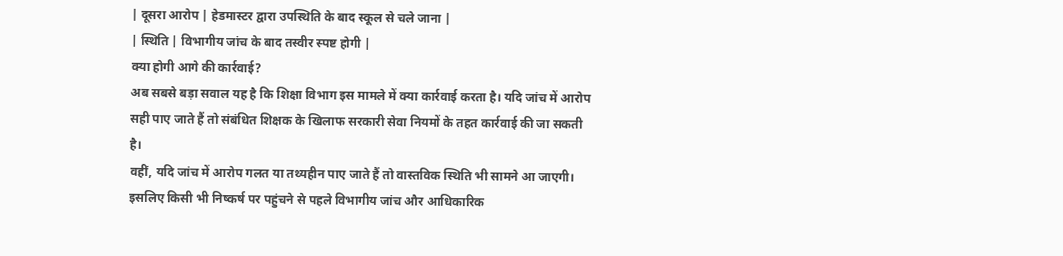| दूसरा आरोप | हेडमास्टर द्वारा उपस्थिति के बाद स्कूल से चले जाना |
| स्थिति | विभागीय जांच के बाद तस्वीर स्पष्ट होगी |
क्या होगी आगे की कार्रवाई?
अब सबसे बड़ा सवाल यह है कि शिक्षा विभाग इस मामले में क्या कार्रवाई करता है। यदि जांच में आरोप सही पाए जाते हैं तो संबंधित शिक्षक के खिलाफ सरकारी सेवा नियमों के तहत कार्रवाई की जा सकती है।
वहीं, यदि जांच में आरोप गलत या तथ्यहीन पाए जाते हैं तो वास्तविक स्थिति भी सामने आ जाएगी। इसलिए किसी भी निष्कर्ष पर पहुंचने से पहले विभागीय जांच और आधिकारिक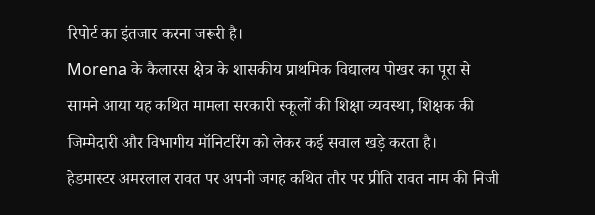रिपोर्ट का इंतजार करना जरूरी है।
Morena के कैलारस क्षेत्र के शासकीय प्राथमिक विद्यालय पोखर का पूरा से सामने आया यह कथित मामला सरकारी स्कूलों की शिक्षा व्यवस्था, शिक्षक की जिम्मेदारी और विभागीय मॉनिटरिंग को लेकर कई सवाल खड़े करता है।
हेडमास्टर अमरलाल रावत पर अपनी जगह कथित तौर पर प्रीति रावत नाम की निजी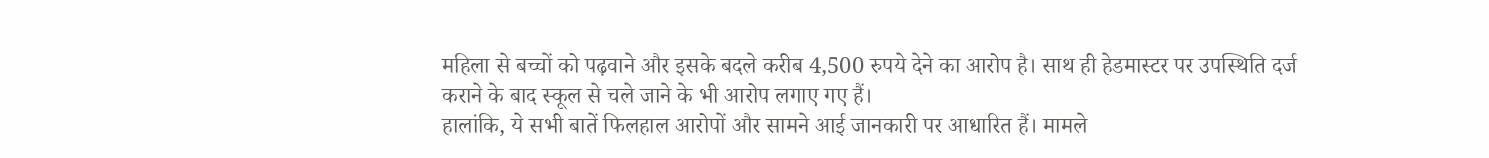महिला से बच्चों को पढ़वाने और इसके बदले करीब 4,500 रुपये देने का आरोप है। साथ ही हेडमास्टर पर उपस्थिति दर्ज कराने के बाद स्कूल से चले जाने के भी आरोप लगाए गए हैं।
हालांकि, ये सभी बातें फिलहाल आरोपों और सामने आई जानकारी पर आधारित हैं। मामले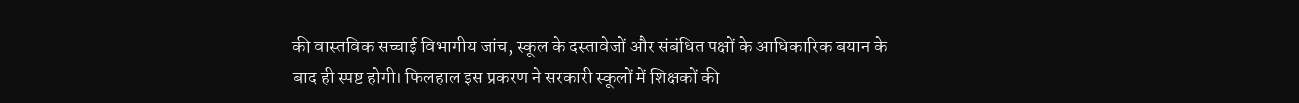की वास्तविक सच्चाई विभागीय जांच, स्कूल के दस्तावेजों और संबंधित पक्षों के आधिकारिक बयान के बाद ही स्पष्ट होगी। फिलहाल इस प्रकरण ने सरकारी स्कूलों में शिक्षकों की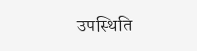उपस्थिति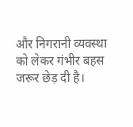और निगरानी व्यवस्था को लेकर गंभीर बहस जरूर छेड़ दी है।